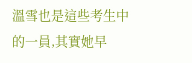溫雪也是這些考生中的一員,其實她早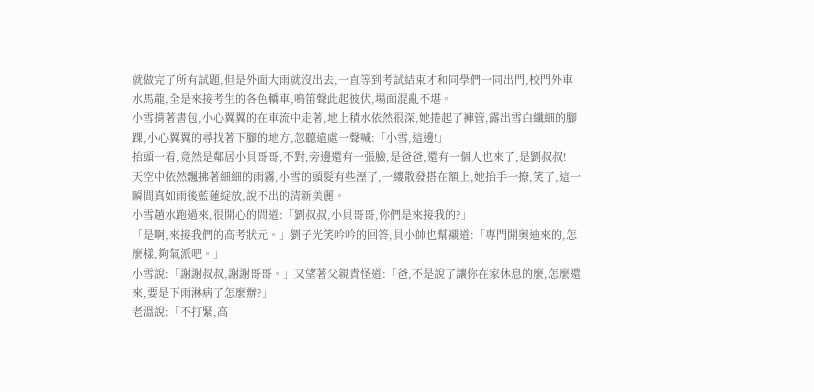就做完了所有試題,但是外面大雨就沒出去,一直等到考試結束才和同學們一同出門,校門外車水馬龍,全是來接考生的各色轎車,鳴笛聲此起彼伏,場面混亂不堪。
小雪揹著書包,小心翼翼的在車流中走著,地上積水依然很深,她捲起了褲管,露出雪白纖細的腳踝,小心翼翼的尋找著下腳的地方,忽聽遠處一聲喊:「小雪,這邊!」
抬頭一看,竟然是鄰居小貝哥哥,不對,旁邊還有一張臉,是爸爸,還有一個人也來了,是劉叔叔!
天空中依然飄拂著細細的雨霧,小雪的頭髮有些溼了,一縷散發搭在額上,她抬手一撩,笑了,這一瞬間真如雨後藍蓮綻放,說不出的清新美麗。
小雪趟水跑過來,很開心的問道:「劉叔叔,小貝哥哥,你們是來接我的?」
「是啊,來接我們的高考狀元。」劉子光笑吟吟的回答,貝小帥也幫襯道:「專門開奧迪來的,怎麼樣,夠氣派吧。」
小雪說:「謝謝叔叔,謝謝哥哥。」又望著父親責怪道:「爸,不是說了讓你在家休息的麼,怎麼還來,要是下雨淋病了怎麼辦?」
老溫說:「不打緊,高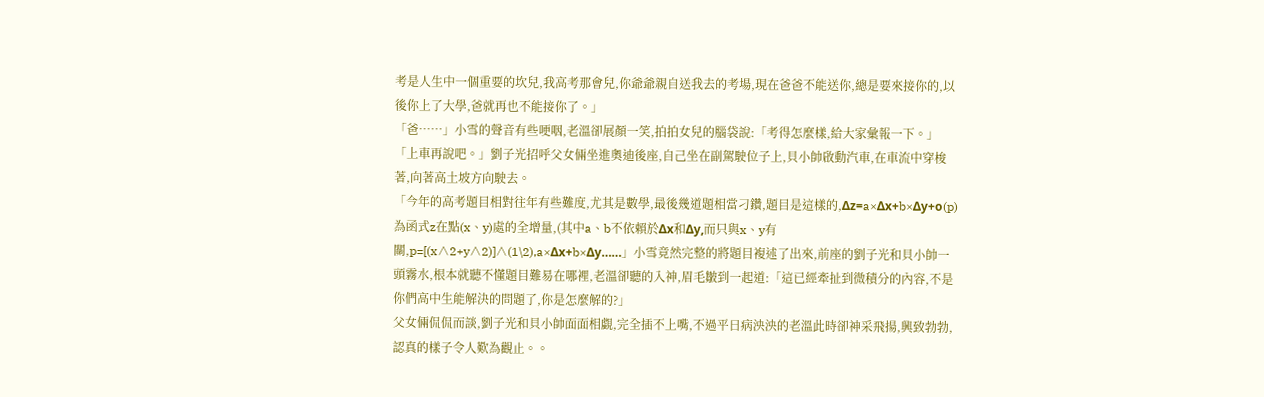考是人生中一個重要的坎兒,我高考那會兒,你爺爺親自送我去的考場,現在爸爸不能送你,總是要來接你的,以後你上了大學,爸就再也不能接你了。」
「爸……」小雪的聲音有些哽咽,老溫卻展顏一笑,拍拍女兒的腦袋說:「考得怎麼樣,給大家彙報一下。」
「上車再說吧。」劉子光招呼父女倆坐進奧迪後座,自己坐在副駕駛位子上,貝小帥啟動汽車,在車流中穿梭著,向著高土坡方向駛去。
「今年的高考題目相對往年有些難度,尤其是數學,最後幾道題相當刁鑽,題目是這樣的,Δz=a×Δx+b×Δy+ο(p)為函式z在點(x、y)處的全增量,(其中a、b不依賴於Δx和Δy,而只與x、y有關,p=[(x∧2+y∧2)]∧(1\2),a×Δx+b×Δy……」小雪竟然完整的將題目複述了出來,前座的劉子光和貝小帥一頭霧水,根本就聽不懂題目難易在哪裡,老溫卻聽的入神,眉毛皺到一起道:「這已經牽扯到微積分的內容,不是你們高中生能解決的問題了,你是怎麼解的?」
父女倆侃侃而談,劉子光和貝小帥面面相覷,完全插不上嘴,不過平日病泱泱的老溫此時卻神采飛揚,興致勃勃,認真的樣子令人歎為觀止。。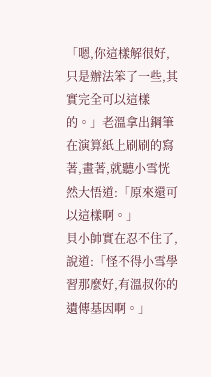「嗯,你這樣解很好,只是辦法笨了一些,其實完全可以這樣的。」老溫拿出鋼筆在演算紙上刷刷的寫著,畫著,就聽小雪恍然大悟道:「原來還可以這樣啊。」
貝小帥實在忍不住了,說道:「怪不得小雪學習那麼好,有溫叔你的遺傳基因啊。」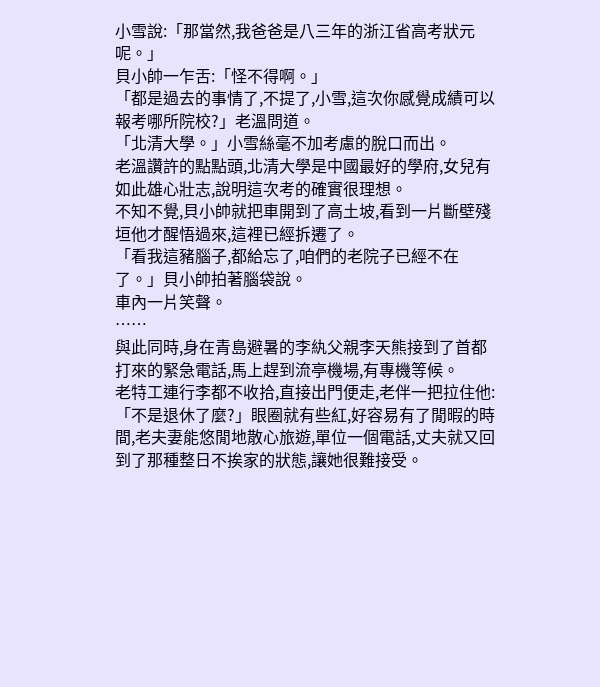小雪說:「那當然,我爸爸是八三年的浙江省高考狀元呢。」
貝小帥一乍舌:「怪不得啊。」
「都是過去的事情了,不提了,小雪,這次你感覺成績可以報考哪所院校?」老溫問道。
「北清大學。」小雪絲毫不加考慮的脫口而出。
老溫讚許的點點頭,北清大學是中國最好的學府,女兒有如此雄心壯志,說明這次考的確實很理想。
不知不覺,貝小帥就把車開到了高土坡,看到一片斷壁殘垣他才醒悟過來,這裡已經拆遷了。
「看我這豬腦子,都給忘了,咱們的老院子已經不在了。」貝小帥拍著腦袋說。
車內一片笑聲。
……
與此同時,身在青島避暑的李紈父親李天熊接到了首都打來的緊急電話,馬上趕到流亭機場,有專機等候。
老特工連行李都不收拾,直接出門便走,老伴一把拉住他:「不是退休了麼?」眼圈就有些紅,好容易有了閒暇的時間,老夫妻能悠閒地散心旅遊,單位一個電話,丈夫就又回到了那種整日不挨家的狀態,讓她很難接受。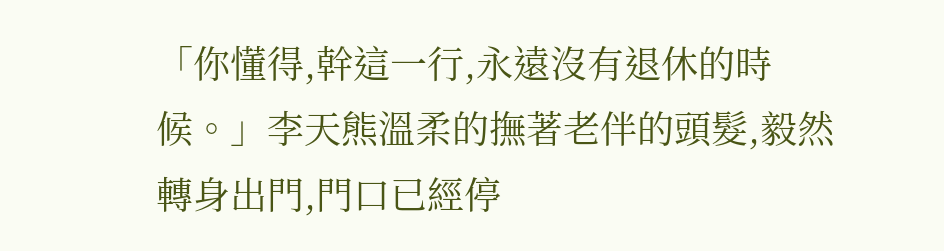「你懂得,幹這一行,永遠沒有退休的時候。」李天熊溫柔的撫著老伴的頭髮,毅然轉身出門,門口已經停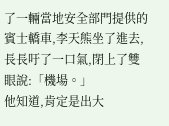了一輛當地安全部門提供的賓士轎車,李天熊坐了進去,長長吁了一口氣,閉上了雙眼說:「機場。」
他知道,肯定是出大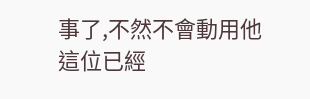事了,不然不會動用他這位已經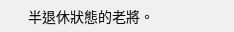半退休狀態的老將。